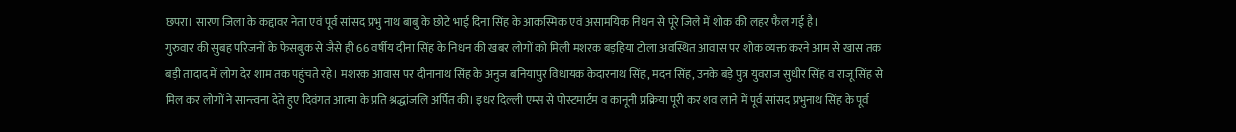छपरा। सारण जिला के कद्दावर नेता एवं पूर्व सांसद प्रभु नाथ बाबु के छोटे भाई दिना सिंह के आकस्मिक एवं असामयिक निधन से पूरे जिले में शोक की लहर फैल गई है।
गुरुवार की सुबह परिजनों के फेसबुक से जैसे ही 66 वर्षीय दीना सिंह के निधन की खबर लोगों को मिली मशरक बड़हिया टोला अवस्थित आवास पर शोक व्यक्त करने आम से खास तक बड़ी तादाद में लोग देर शाम तक पहुंचते रहे। मशरक आवास पर दीनानाथ सिंह के अनुज बनियापुर विधायक केदारनाथ सिंह, मदन सिंह, उनके बड़े पुत्र युवराज सुधीर सिंह व राजू सिंह से मिल कर लोगों ने सान्त्वना देते हुए दिवंगत आत्मा के प्रति श्रद्धांजलि अर्पित की। इधर दिल्ली एम्स से पोस्टमार्टम व कानूनी प्रक्रिया पूरी कर शव लाने में पूर्व सांसद प्रभुनाथ सिंह के पूर्व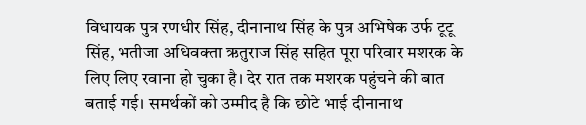विधायक पुत्र रणधीर सिंह, दीनानाथ सिंह के पुत्र अभिषेक उर्फ टूटू सिंह, भतीजा अधिवक्ता ऋतुराज सिंह सहित पूरा परिवार मशरक के लिए लिए रवाना हो चुका है। देर रात तक मशरक पहुंचने की बात बताई गई। समर्थकों को उम्मीद है कि छोटे भाई दीनानाथ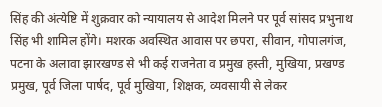सिंह की अंत्येष्टि में शुक्रवार को न्यायालय से आदेश मिलने पर पूर्व सांसद प्रभुनाथ सिंह भी शामिल होंगे। मशरक अवस्थित आवास पर छपरा, सीवान, गोपालगंज, पटना के अलावा झारखण्ड से भी कई राजनेता व प्रमुख हस्ती, मुखिया, प्रखण्ड प्रमुख, पूर्व जिला पार्षद, पूर्व मुखिया, शिक्षक, व्यवसायी से लेकर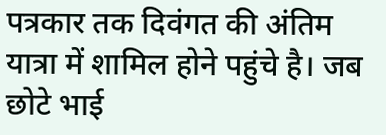पत्रकार तक दिवंगत की अंतिम यात्रा में शामिल होने पहुंचे है। जब छोटे भाई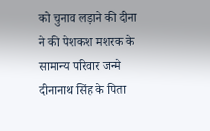को चुनाव लड़ाने की दीना ने की पेशकश मशरक के सामान्य परिवार जन्मे दीनानाथ सिंह के पिता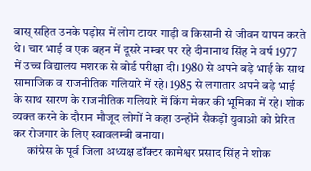बास् सहित उनके पड़ोस में लोग टायर गाड़ी व किसानी से जीवन यापन करते थे। चार भाई व एक बहन में दूसरे नम्बर पर रहे दीनानाथ सिंह ने वर्ष 1977 में उच्च विद्यालय मशरक से बोर्ड परीक्षा दी। 1980 से अपने बड़े भाई के साथ सामाजिक व राजनीतिक गलियारे में रहे। 1985 से लगातार अपने बड़े भाई के साथ सारण के राजनीतिक गलियारे में किंग मेकर की भूमिका में रहे। शोक व्यक्त करने के दौरान मौजूद लोगों ने कहा उन्होंने सैकड़ों युवाओ को प्रेरित कर रोजगार के लिए स्वावलम्बी बनाया।
      कांग्रेस के पूर्व जिला अध्यक्ष डॉक्टर कामेश्वर प्रसाद सिंह ने शोक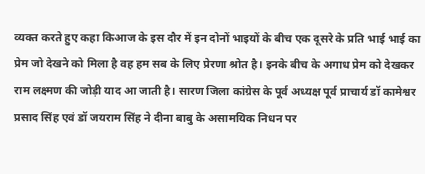व्यक्त करते हुए कहा किआज के इस दौर में इन दोनों भाइयों के बीच एक दूसरे के प्रति भाई भाई का प्रेम जो देखने को मिला है वह हम सब के लिए प्रेरणा श्रोत है। इनके बीच के अगाध प्रेम को देखकर राम लक्ष्मण की जोड़ी याद आ जाती है। सारण जिला कांग्रेस के पूर्व अध्यक्ष पूर्व प्राचार्य डॉ कामेश्वर प्रसाद सिंह एवं डॉ जयराम सिंह ने दीना बाबु के असामयिक निधन पर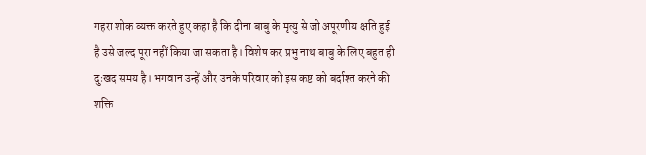गहरा शोक व्यक्त करते हुए कहा है कि दीना बाबु के मृत्यु से जो अपूरणीय क्षति हुई है उसे जल्द पूरा नहीं किया जा सकता है। विशेष कर प्रभु नाथ बाबु के लिए बहुत ही दुःखद समय है। भगवान उन्हें और उनके परिवार को इस कष्ट को बर्दाश्त करने की शक्ति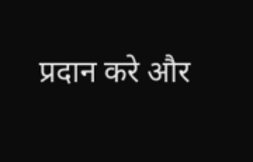प्रदान करे और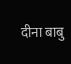दीना बाबु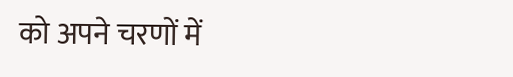को अपने चरणों में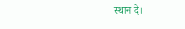स्थान दे।